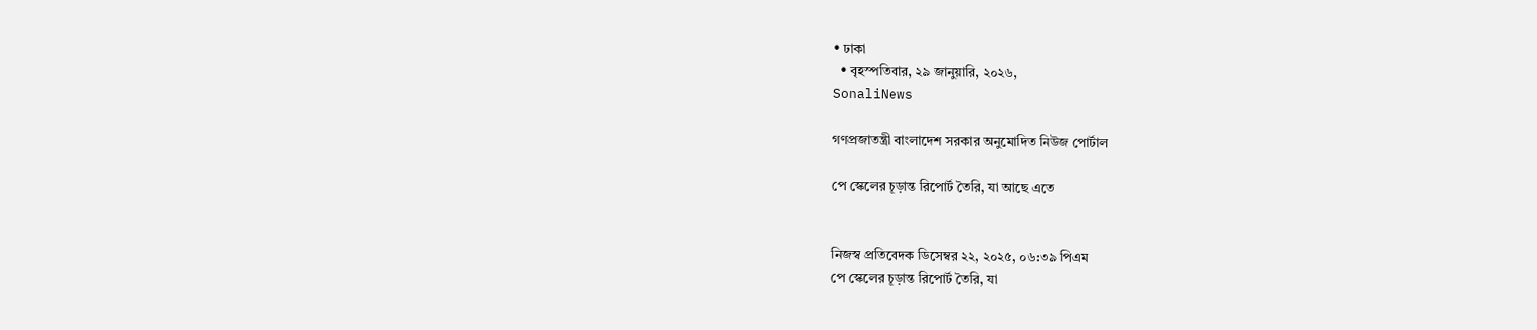• ঢাকা
  • বৃহস্পতিবার, ২৯ জানুয়ারি, ২০২৬,
SonaliNews

গণপ্রজাতন্ত্রী বাংলাদেশ সরকার অনুমোদিত নিউজ পোর্টাল

পে স্কেলের চূড়ান্ত রিপোর্ট তৈরি, যা আছে এতে


নিজস্ব প্রতিবেদক ডিসেম্বর ২২, ২০২৫, ০৬:৩৯ পিএম
পে স্কেলের চূড়ান্ত রিপোর্ট তৈরি, যা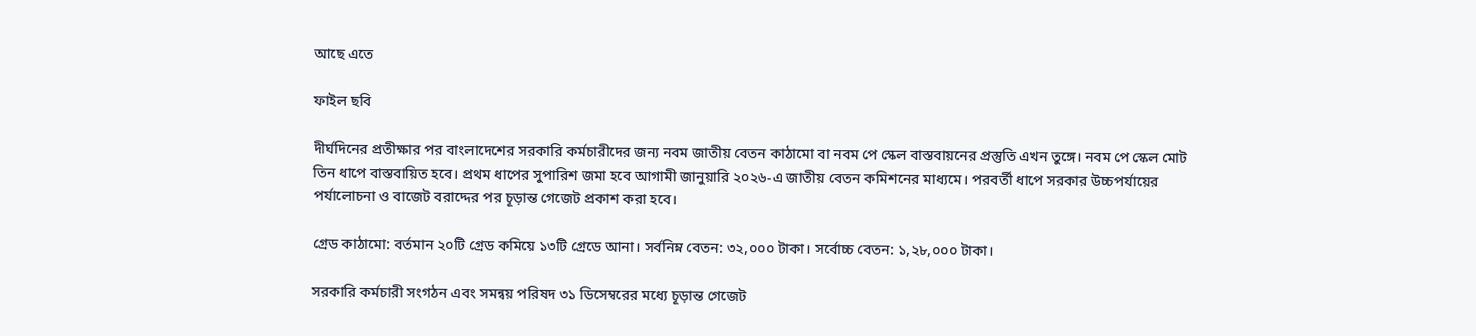আছে এতে

ফাইল ছবি

দীর্ঘদিনের প্রতীক্ষার পর বাংলাদেশের সরকারি কর্মচারীদের জন্য নবম জাতীয় বেতন কাঠামো বা নবম পে স্কেল বাস্তবায়নের প্রস্তুতি এখন তুঙ্গে। নবম পে স্কেল মোট তিন ধাপে বাস্তবায়িত হবে। প্রথম ধাপের সুপারিশ জমা হবে আগামী জানুয়ারি ২০২৬-এ জাতীয় বেতন কমিশনের মাধ্যমে। পরবর্তী ধাপে সরকার উচ্চপর্যায়ের পর্যালোচনা ও বাজেট বরাদ্দের পর চূড়ান্ত গেজেট প্রকাশ করা হবে।

গ্রেড কাঠামো: বর্তমান ২০টি গ্রেড কমিয়ে ১৩টি গ্রেডে আনা। সর্বনিম্ন বেতন: ৩২,০০০ টাকা। সর্বোচ্চ বেতন: ১,২৮,০০০ টাকা।

সরকারি কর্মচারী সংগঠন এবং সমন্বয় পরিষদ ৩১ ডিসেম্বরের মধ্যে চূড়ান্ত গেজেট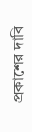প্রকাশের দাবি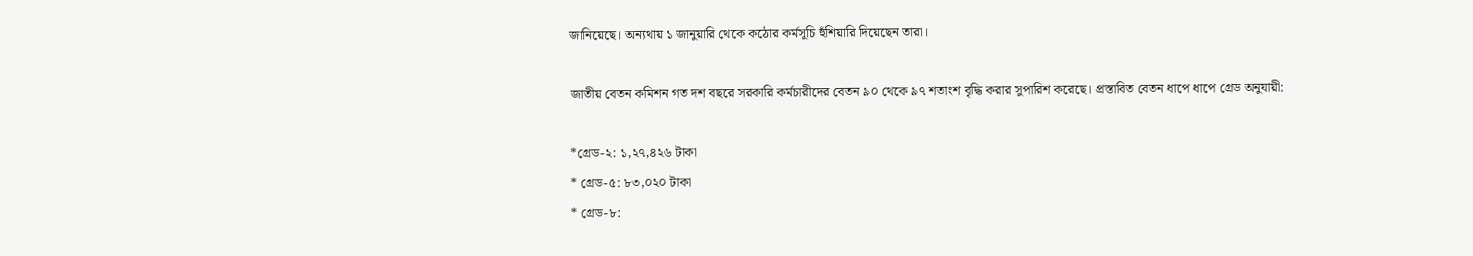জানিয়েছে। অন্যথায় ১ জানুয়ারি থেকে কঠোর কর্মসূচি হুঁশিয়ারি দিয়েছেন তারা।

জাতীয় বেতন কমিশন গত দশ বছরে সরকারি কর্মচারীদের বেতন ৯০ থেকে ৯৭ শতাংশ বৃদ্ধি করার সুপারিশ করেছে। প্রস্তাবিত বেতন ধাপে ধাপে গ্রেড অনুযায়ী:

*গ্রেড-২: ১,২৭,৪২৬ টাকা
* গ্রেড-৫: ৮৩,০২০ টাকা
* গ্রেড-৮: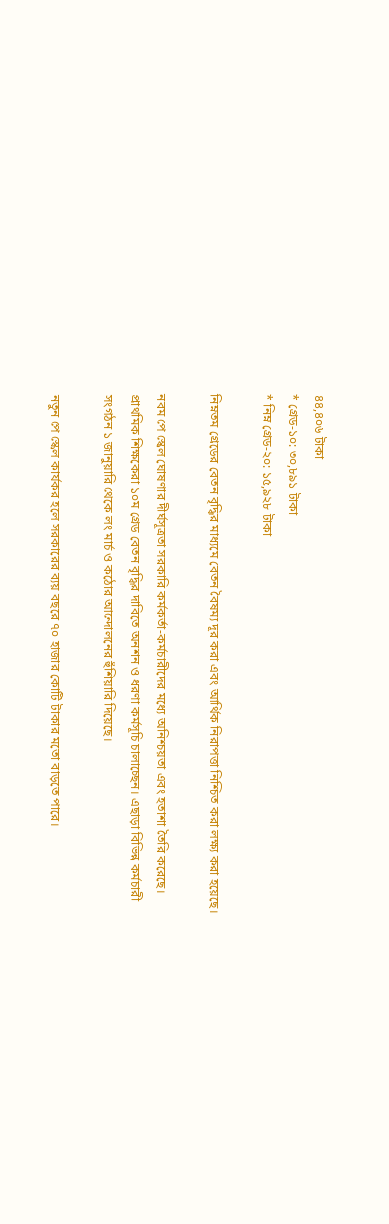৪৪,৪০৬ টাকা
* গ্রেড-১০: ৩০,৮৯১ টাকা
* নিম্ন গ্রেড-২০: ১৫,৯২৮ টাকা

নিম্নতম গ্রেডের বেতন বৃদ্ধির মাধ্যমে বেতন বৈষম্য দূর করা এবং আর্থিক নিরাপত্তা নিশ্চিত করা লক্ষ্য করা হয়েছে।

নবম পে স্কেল ঘোষণার দীর্ঘসূত্রতা সরকারি কর্মকর্তা-কর্মচারীদের মধ্যে অনিশ্চয়তা এবং হতাশা তৈরি করেছে। প্রাথমিক শিক্ষকেরা ১০ম গ্রেড বেতন বৃদ্ধির দাবিতে অনশন ও ধরণা কর্মসূচি চালাচ্ছেন। এছাড়া বিভিন্ন কর্মচারী সংগঠন ১ জানুয়ারি থেকে লং মার্চ ও কঠোর আন্দোলনের হুঁশিয়ারি দিয়েছে।

নতুন পে স্কেল কার্যকর হলে সরকারের ব্যয় বছরে ৭০ হাজার কোটি টাকার মতো বাড়তে পারে।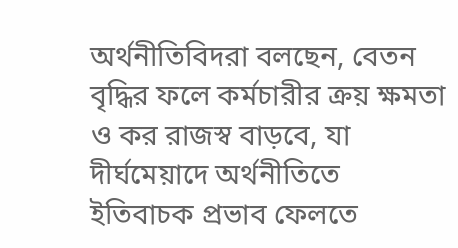অর্থনীতিবিদরা বলছেন, বেতন বৃদ্ধির ফলে কর্মচারীর ক্রয় ক্ষমতা ও কর রাজস্ব বাড়বে, যা দীর্ঘমেয়াদে অর্থনীতিতে ইতিবাচক প্রভাব ফেলতে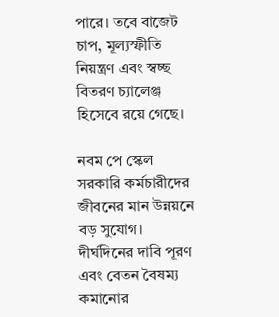পারে। তবে বাজেট চাপ, মূল্যস্ফীতি নিয়ন্ত্রণ এবং স্বচ্ছ বিতরণ চ্যালেঞ্জ হিসেবে রয়ে গেছে।

নবম পে স্কেল সরকারি কর্মচারীদের জীবনের মান উন্নয়নে বড় সুযোগ। দীর্ঘদিনের দাবি পূরণ এবং বেতন বৈষম্য কমানোর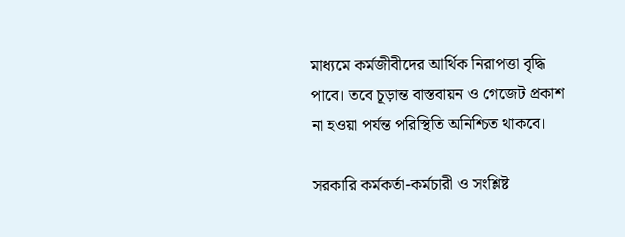মাধ্যমে কর্মজীবীদের আর্থিক নিরাপত্তা বৃদ্ধি পাবে। তবে চূড়ান্ত বাস্তবায়ন ও গেজেট প্রকাশ না হওয়া পর্যন্ত পরিস্থিতি অনিশ্চিত থাকবে।

সরকারি কর্মকর্তা-কর্মচারী ও সংশ্লিষ্ট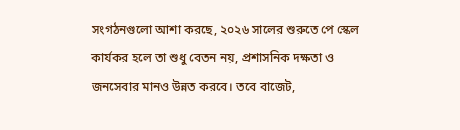সংগঠনগুলো আশা করছে, ২০২৬ সালের শুরুতে পে স্কেল কার্যকর হলে তা শুধু বেতন নয়, প্রশাসনিক দক্ষতা ও জনসেবার মানও উন্নত করবে। তবে বাজেট,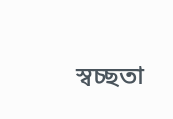স্বচ্ছতা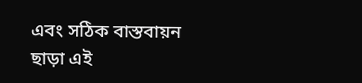এবং সঠিক বাস্তবায়ন ছাড়া এই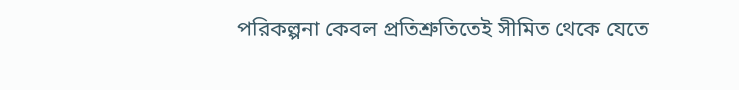পরিকল্পনা কেবল প্রতিশ্রুতিতেই সীমিত থেকে যেতে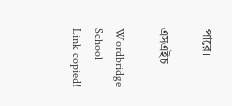পারে।

এসএইচ

Wordbridge School
Link copied!